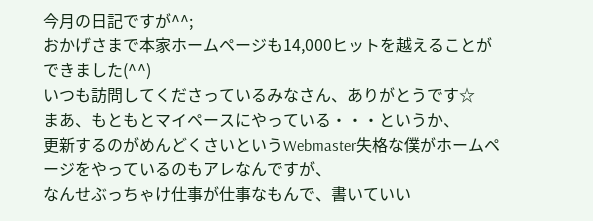今月の日記ですが^^;
おかげさまで本家ホームページも14,000ヒットを越えることができました(^^)
いつも訪問してくださっているみなさん、ありがとうです☆
まあ、もともとマイペースにやっている・・・というか、
更新するのがめんどくさいというWebmaster失格な僕がホームページをやっているのもアレなんですが、
なんせぶっちゃけ仕事が仕事なもんで、書いていい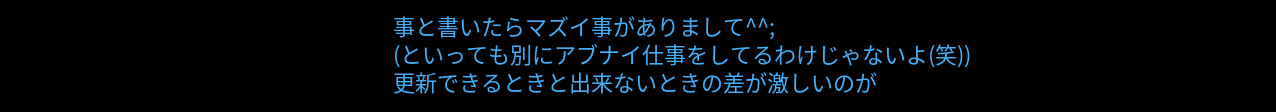事と書いたらマズイ事がありまして^^;
(といっても別にアブナイ仕事をしてるわけじゃないよ(笑))
更新できるときと出来ないときの差が激しいのが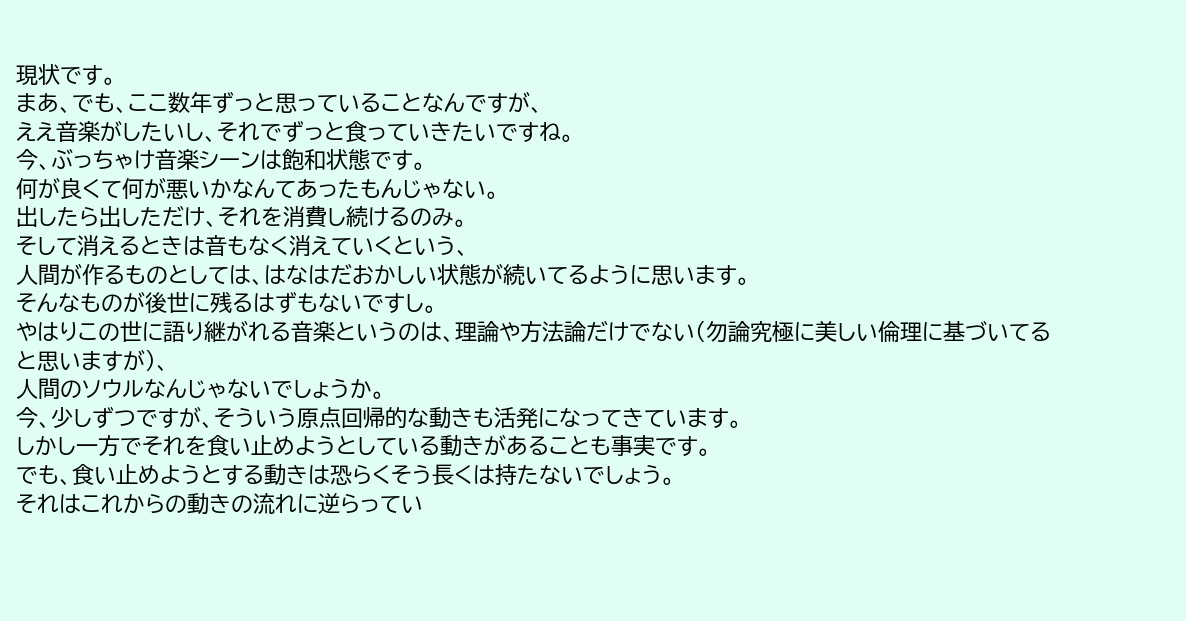現状です。
まあ、でも、ここ数年ずっと思っていることなんですが、
ええ音楽がしたいし、それでずっと食っていきたいですね。
今、ぶっちゃけ音楽シーンは飽和状態です。
何が良くて何が悪いかなんてあったもんじゃない。
出したら出しただけ、それを消費し続けるのみ。
そして消えるときは音もなく消えていくという、
人間が作るものとしては、はなはだおかしい状態が続いてるように思います。
そんなものが後世に残るはずもないですし。
やはりこの世に語り継がれる音楽というのは、理論や方法論だけでない(勿論究極に美しい倫理に基づいてると思いますが)、
人間のソウルなんじゃないでしょうか。
今、少しずつですが、そういう原点回帰的な動きも活発になってきています。
しかし一方でそれを食い止めようとしている動きがあることも事実です。
でも、食い止めようとする動きは恐らくそう長くは持たないでしょう。
それはこれからの動きの流れに逆らってい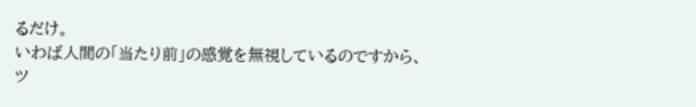るだけ。
いわば人間の「当たり前」の感覚を無視しているのですから、
ツ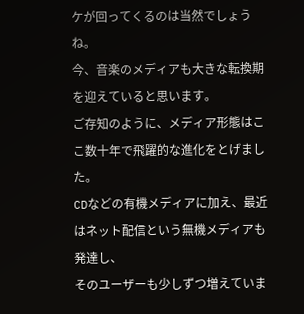ケが回ってくるのは当然でしょうね。
今、音楽のメディアも大きな転換期を迎えていると思います。
ご存知のように、メディア形態はここ数十年で飛躍的な進化をとげました。
CDなどの有機メディアに加え、最近はネット配信という無機メディアも発達し、
そのユーザーも少しずつ増えていま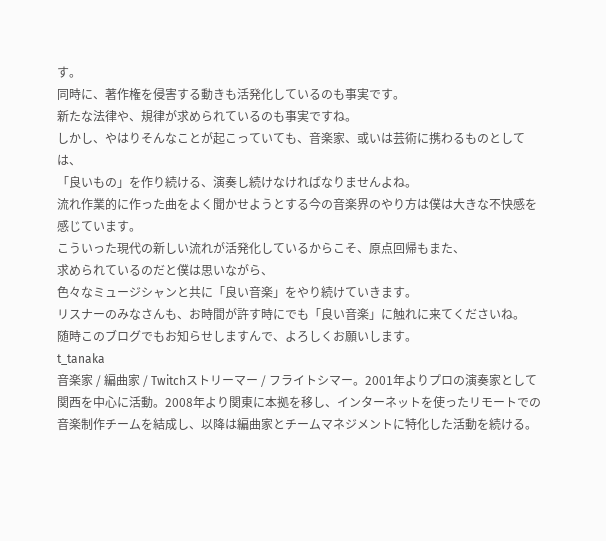す。
同時に、著作権を侵害する動きも活発化しているのも事実です。
新たな法律や、規律が求められているのも事実ですね。
しかし、やはりそんなことが起こっていても、音楽家、或いは芸術に携わるものとしては、
「良いもの」を作り続ける、演奏し続けなければなりませんよね。
流れ作業的に作った曲をよく聞かせようとする今の音楽界のやり方は僕は大きな不快感を感じています。
こういった現代の新しい流れが活発化しているからこそ、原点回帰もまた、
求められているのだと僕は思いながら、
色々なミュージシャンと共に「良い音楽」をやり続けていきます。
リスナーのみなさんも、お時間が許す時にでも「良い音楽」に触れに来てくださいね。
随時このブログでもお知らせしますんで、よろしくお願いします。
t_tanaka
音楽家 / 編曲家 / Twitchストリーマー / フライトシマー。2001年よりプロの演奏家として関西を中心に活動。2008年より関東に本拠を移し、インターネットを使ったリモートでの音楽制作チームを結成し、以降は編曲家とチームマネジメントに特化した活動を続ける。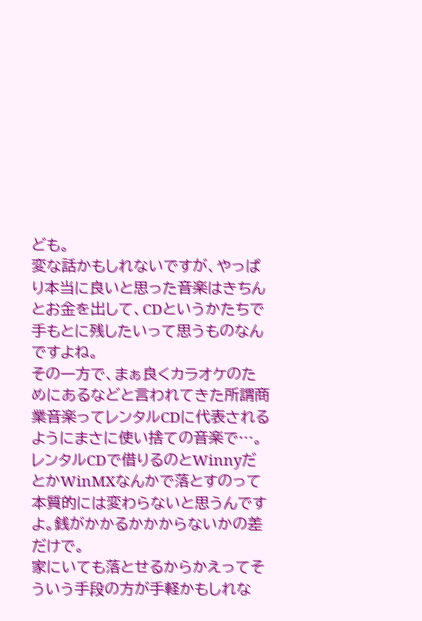ども。
変な話かもしれないですが、やっぱり本当に良いと思った音楽はきちんとお金を出して、CDというかたちで手もとに残したいって思うものなんですよね。
その一方で、まぁ良くカラオケのためにあるなどと言われてきた所謂商業音楽ってレンタルCDに代表されるようにまさに使い捨ての音楽で…。
レンタルCDで借りるのとWinnyだとかWinMXなんかで落とすのって本質的には変わらないと思うんですよ。銭がかかるかかからないかの差だけで。
家にいても落とせるからかえってそういう手段の方が手軽かもしれな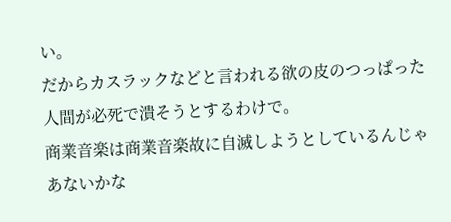い。
だからカスラックなどと言われる欲の皮のつっぱった人間が必死で潰そうとするわけで。
商業音楽は商業音楽故に自滅しようとしているんじゃあないかな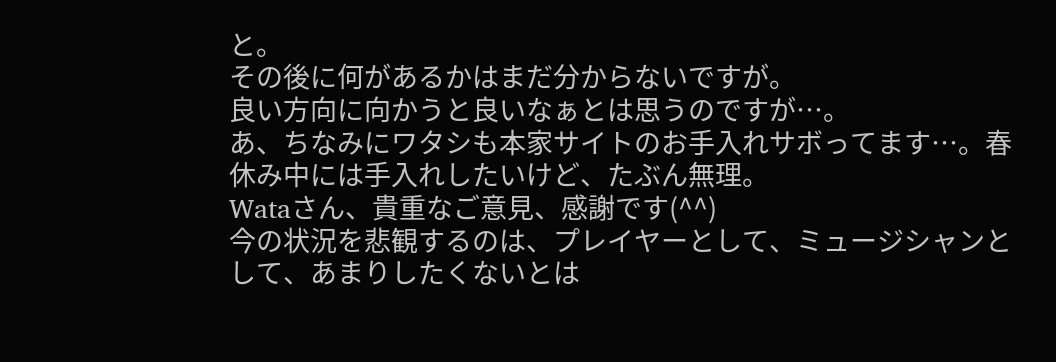と。
その後に何があるかはまだ分からないですが。
良い方向に向かうと良いなぁとは思うのですが…。
あ、ちなみにワタシも本家サイトのお手入れサボってます…。春休み中には手入れしたいけど、たぶん無理。
Wataさん、貴重なご意見、感謝です(^^)
今の状況を悲観するのは、プレイヤーとして、ミュージシャンとして、あまりしたくないとは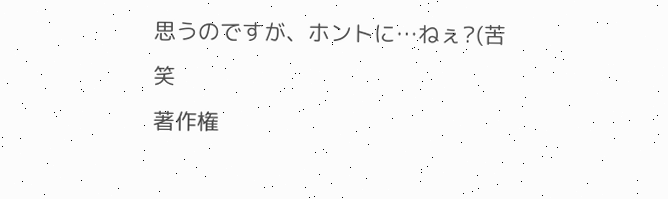思うのですが、ホントに…ねぇ?(苦笑
著作権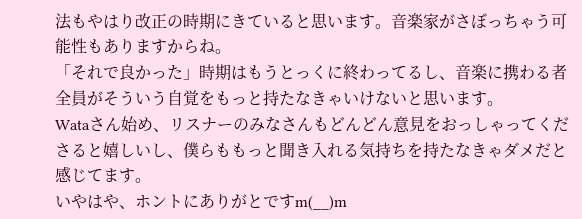法もやはり改正の時期にきていると思います。音楽家がさぼっちゃう可能性もありますからね。
「それで良かった」時期はもうとっくに終わってるし、音楽に携わる者全員がそういう自覚をもっと持たなきゃいけないと思います。
Wataさん始め、リスナーのみなさんもどんどん意見をおっしゃってくださると嬉しいし、僕らももっと聞き入れる気持ちを持たなきゃダメだと感じてます。
いやはや、ホントにありがとですm(__)m